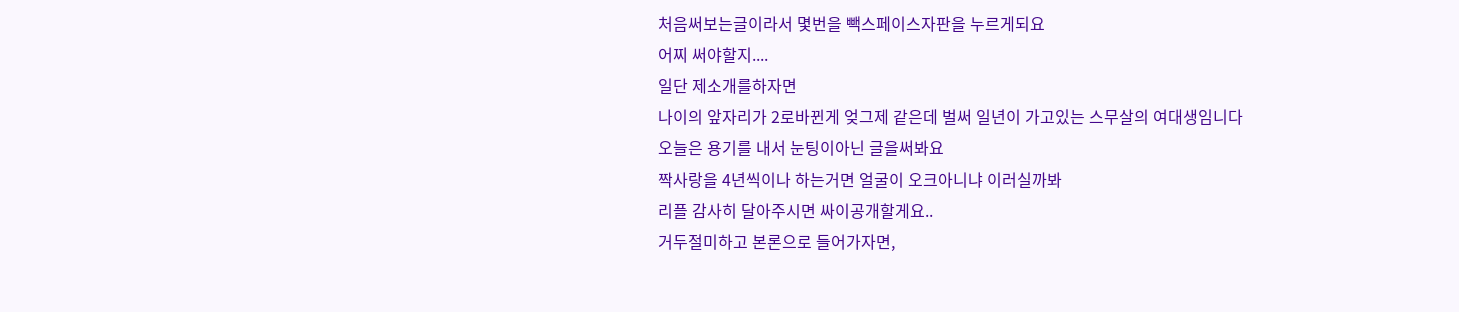처음써보는글이라서 몇번을 빽스페이스자판을 누르게되요
어찌 써야할지....
일단 제소개를하자면
나이의 앞자리가 2로바뀐게 엊그제 같은데 벌써 일년이 가고있는 스무살의 여대생임니다
오늘은 용기를 내서 눈팅이아닌 글을써봐요
짝사랑을 4년씩이나 하는거면 얼굴이 오크아니냐 이러실까봐
리플 감사히 달아주시면 싸이공개할게요..
거두절미하고 본론으로 들어가자면,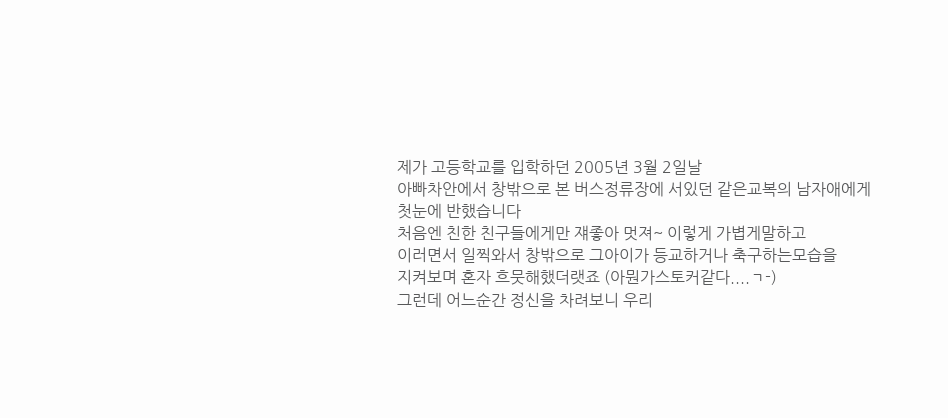제가 고등학교를 입학하던 2005년 3월 2일날
아빠차안에서 창밖으로 본 버스정류장에 서있던 같은교복의 남자애에게
첫눈에 반했습니다
처음엔 친한 친구들에게만 쟤좋아 멋져~ 이렇게 가볍게말하고
이러면서 일찍와서 창밖으로 그아이가 등교하거나 축구하는모습을
지켜보며 혼자 흐뭇해했더랫죠 (아뭔가스토커같다....ㄱ-)
그런데 어느순간 정신을 차려보니 우리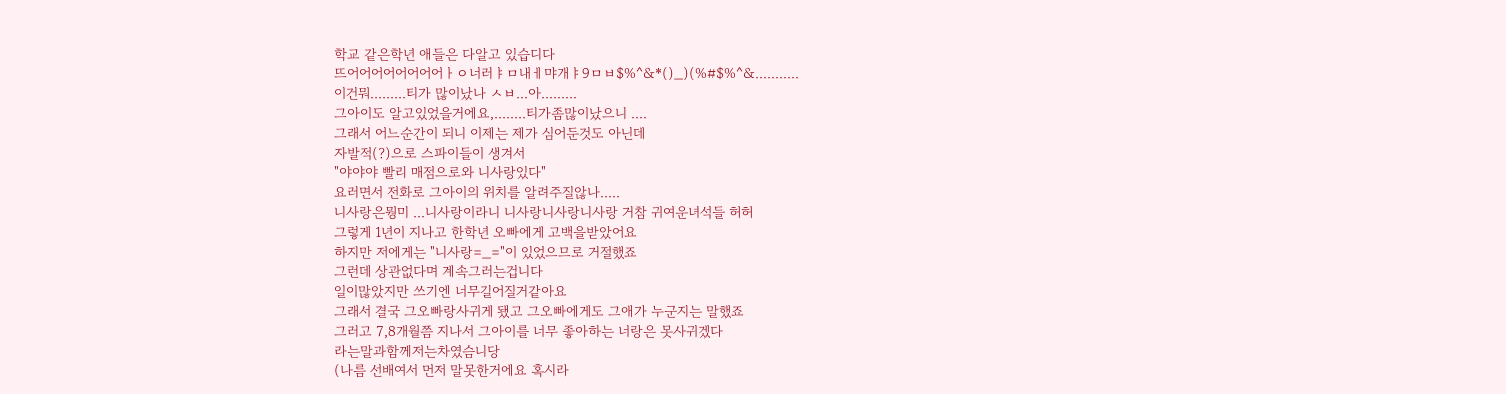학교 같은학년 애들은 다알고 있습디다
뜨어어어어어어어어ㅏㅇ너러ㅑㅁ내ㅔ먀개ㅑ9ㅁㅂ$%^&*()_)(%#$%^&...........
이건뭐.........티가 많이났나 ㅅㅂ...아.........
그아이도 알고있었을거에요,........티가좀많이났으니 ....
그래서 어느순간이 되니 이제는 제가 심어둔것도 아닌데
자발적(?)으로 스파이들이 생겨서
"야야야 빨리 매점으로와 니사랑있다"
요러면서 전화로 그아이의 위치를 알려주질않나.....
니사랑은뭥미 ...니사랑이라니 니사랑니사랑니사랑 거참 귀여운녀석들 허허
그렇게 1년이 지나고 한학년 오빠에게 고백을받았어요
하지만 저에게는 "니사랑=_="이 있었으므로 거절했죠
그런데 상관없다며 계속그러는겁니다
일이많았지만 쓰기엔 너무길어질거같아요
그래서 결국 그오빠랑사귀게 됐고 그오빠에게도 그애가 누군지는 말했죠
그러고 7,8개월쯤 지나서 그아이를 너무 좋아하는 너랑은 못사귀겠다
라는말과함께저는차였슴니당
(나름 선배여서 먼저 말못한거에요 혹시라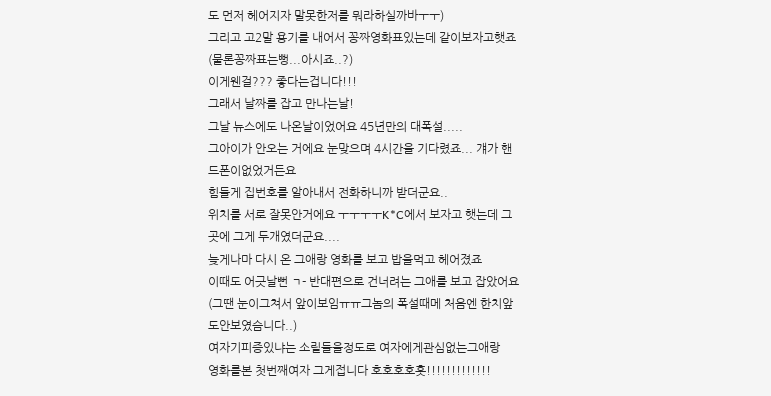도 먼저 헤어지자 말못한저를 뭐라하실까바ㅜㅜ)
그리고 고2말 용기를 내어서 꽁짜영화표있는데 같이보자고햇죠(물론꽁짜표는뻥...아시죠..?)
이게웬걸??? 좋다는겁니다!!!
그래서 날짜를 잡고 만나는날!
그날 뉴스에도 나온날이었어요 45년만의 대폭설.....
그아이가 안오는 거에요 눈맞으며 4시간을 기다렸죠... 걔가 핸드폰이없었거든요
힘들게 집번호를 알아내서 전화하니까 받더군요..
위치를 서로 잘못안거에요 ㅜㅜㅜㅜK*C에서 보자고 햇는데 그곳에 그게 두개였더군요....
늦게나마 다시 온 그애랑 영화를 보고 밥을먹고 헤어졌죠
이때도 어긋날뻔 ㄱ- 반대편으로 건너려는 그애를 보고 잡았어요
(그땐 눈이그쳐서 앞이보임ㅠㅠ그놈의 폭설때메 처음엔 한치앞도안보였슴니다..)
여자기피증있냐는 소릴들을정도로 여자에게관심없는그애랑
영화를본 첫번째여자 그게접니다 호호호호홋!!!!!!!!!!!!!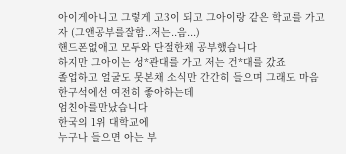아이게아니고 그렇게 고3이 되고 그아이랑 같은 학교를 가고자 (그앤공부를잘함..저는..음...)
핸드폰없애고 모두와 단절한채 공부했습니다
하지만 그아이는 성*관대를 가고 저는 건*대를 갔죠
졸업하고 얼굴도 못본채 소식만 간간히 들으며 그래도 마음한구석에선 여전히 좋아하는데
엄친아를만났습니다
한국의 1위 대학교에
누구나 들으면 아는 부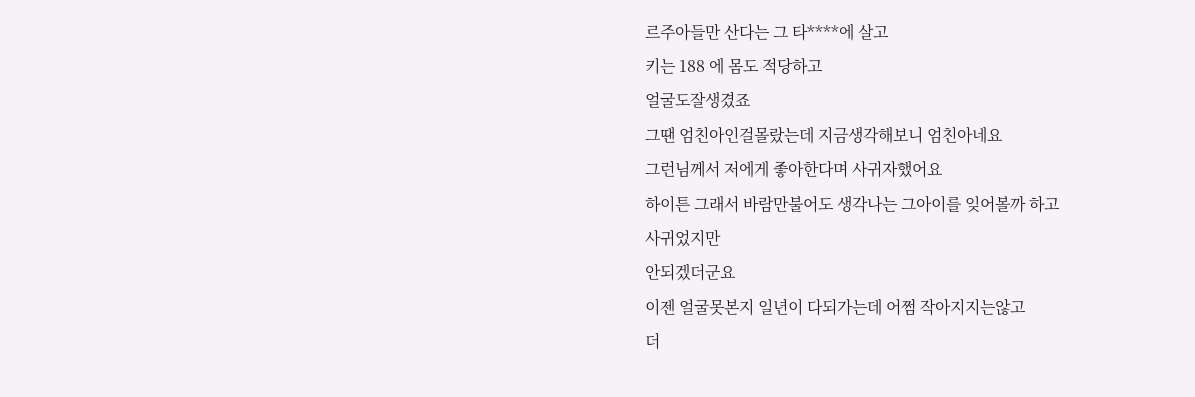르주아들만 산다는 그 타****에 살고
키는 188 에 몸도 적당하고
얼굴도잘생겼죠
그땐 엄친아인걸몰랐는데 지금생각해보니 엄친아네요
그런님께서 저에게 좋아한다며 사귀자했어요
하이튼 그래서 바람만불어도 생각나는 그아이를 잊어볼까 하고
사귀었지만
안되겠더군요
이젠 얼굴못본지 일년이 다되가는데 어쩜 작아지지는않고
더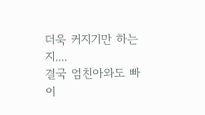더욱 커지기만 하는지....
결국 엄친아와도 빠이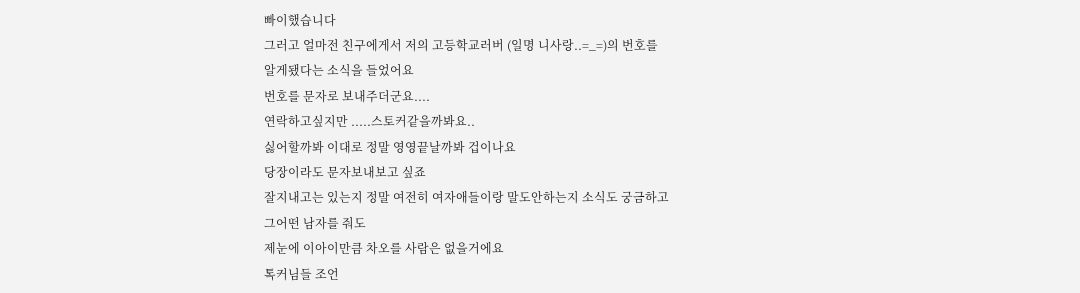빠이했습니다
그러고 얼마전 친구에게서 저의 고등학교러버 (일명 니사랑..=_=)의 번호를
알게됐다는 소식을 들었어요
번호를 문자로 보내주더군요....
연락하고싶지만 .....스토커같을까봐요..
싫어할까봐 이대로 정말 영영끝날까봐 겁이나요
당장이라도 문자보내보고 싶죠
잘지내고는 있는지 정말 여전히 여자애들이랑 말도안하는지 소식도 궁금하고
그어떤 남자를 줘도
제눈에 이아이만큼 차오를 사람은 없을거에요
톡커님들 조언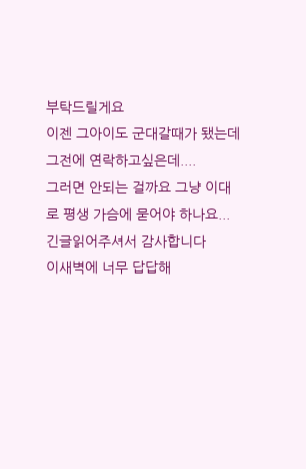부탁드릴게요
이젠 그아이도 군대갈때가 됐는데
그전에 연락하고싶은데....
그러면 안되는 걸까요 그냥 이대로 평생 가슴에 묻어야 하나요...
긴글읽어주셔서 감사합니다
이새벽에 너무 답답해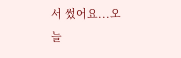서 썼어요...오늘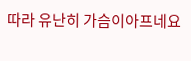따라 유난히 가슴이아프네요